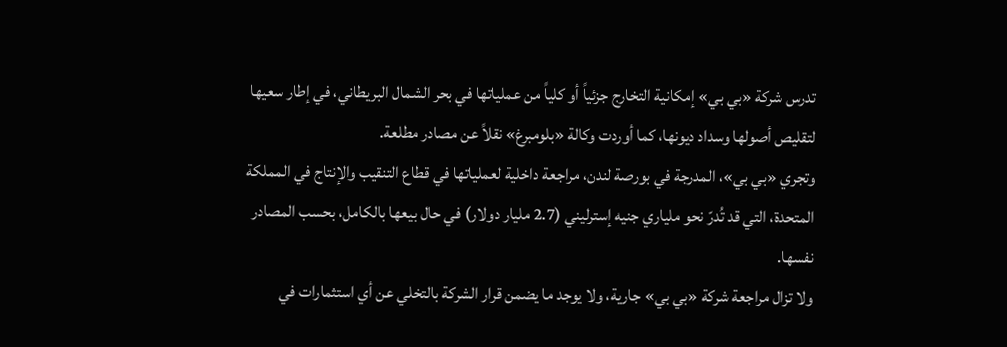تدرس شركة «بي بي» إمكانية التخارج جزئياً أو كلياً من عملياتها في بحر الشمال البريطاني، في إطار سعيها لتقليص أصولها وسداد ديونها، كما أوردت وكالة «بلومبرغ» نقلاً عن مصادر مطلعة.
وتجري «بي بي»، المدرجة في بورصة لندن، مراجعة داخلية لعملياتها في قطاع التنقيب والإنتاج في المملكة المتحدة، التي قد تُدرّ نحو ملياري جنيه إسترليني (2.7 مليار دولار) في حال بيعها بالكامل، بحسب المصادر نفسها.
ولا تزال مراجعة شركة «بي بي» جارية، ولا يوجد ما يضمن قرار الشركة بالتخلي عن أي استثمارات في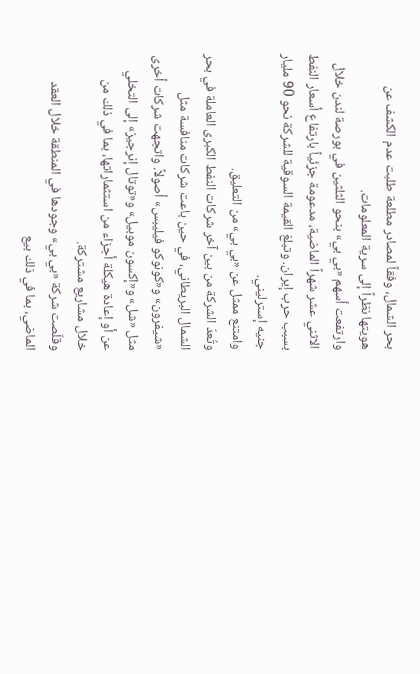بحر الشمال، وفقاً لمصادر مطلعة طلبت عدم الكشف عن هويتها نظراً إلى سرية المعلومات.
وارتفعت أسهم «بي بي» بنحو الثلثين في بورصة لندن خلال الاثني عشر شهراً الماضية، مدعومة جزئياً بارتفاع أسعار النفط بسبب حرب إيران. وتبلغ القيمة السوقية للشركة نحو 90 مليار جنيه إسترليني.
وامتنع ممثل عن «بي بي» من التعليق.
وتُعدّ الشركة من بين آخر شركات النفط الكبرى العاملة في بحر الشمال البريطاني، في حين باعت شركات منافسة مثل «شيفرون» و«كونوكو فيليبس» أصولاً. واتجهت شركات أخرى مثل «شل» و«إكسون موبيل» و«توتال إنرجيز» إلى التخلي عن أو إعادة هيكلة أجزاء من استثماراتها، بما في ذلك من خلال مشاريع مشتركة.
وقلّصت شركة «بي بي» وجودها في المنطقة خلال العقد الماضي، بما في ذلك بيع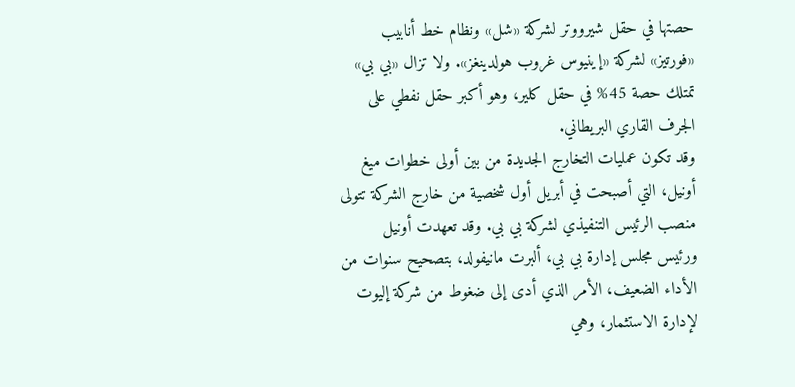حصتها في حقل شيرووتر لشركة «شل» ونظام خط أنابيب «فورتيز» لشركة «إينيوس غروب هولدينغز». ولا تزال «بي بي» تمتلك حصة 45% في حقل كلير، وهو أكبر حقل نفطي على الجرف القاري البريطاني.
وقد تكون عمليات التخارج الجديدة من بين أولى خطوات ميغ أونيل، التي أصبحت في أبريل أول شخصية من خارج الشركة تتولى منصب الرئيس التنفيذي لشركة بي بي. وقد تعهدت أونيل ورئيس مجلس إدارة بي بي، ألبرت مانيفولد، بتصحيح سنوات من الأداء الضعيف، الأمر الذي أدى إلى ضغوط من شركة إليوت لإدارة الاستثمار، وهي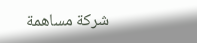شركة مساهمة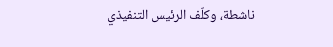ناشطة، وكلّف الرئيس التنفيذي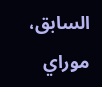السابق، موراي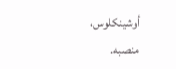أوشينكلوس، منصبه.